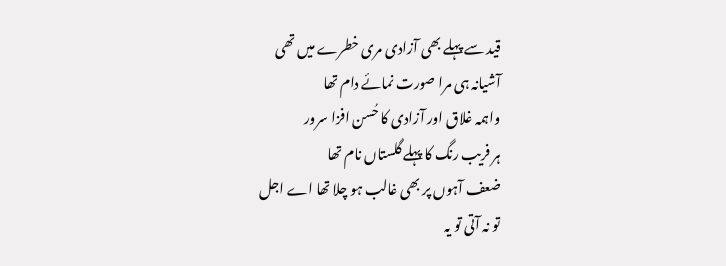قید سے پہلے بھی آزادی مری خطرے میں تھی
آشیانہ ہی مرا صورت نمائے دام تھا
واہمہ غلاق اور آزادی کا حُسن افزا سرور
ہر فریب رنگ کا پہلے گلستاں نام تھا
ضعف آہوں پر بھی غالب ہو چلا تھا اے اجل
تو نہ آتی تو یہ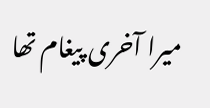میرا آخری پیغام تھا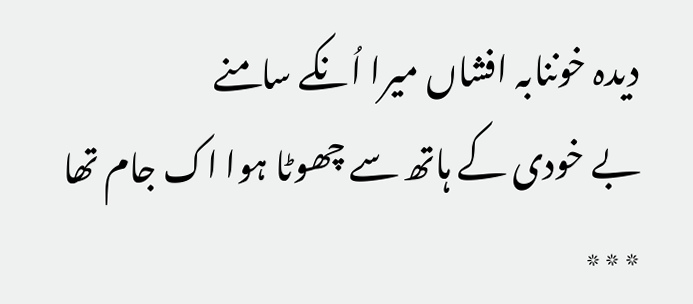دیدہ خوننابہ افشاں میرا اُنکے سامنے
بے خودی کے ہاتھ سے چھوٹا ہوا اک جام تھا
٭٭٭